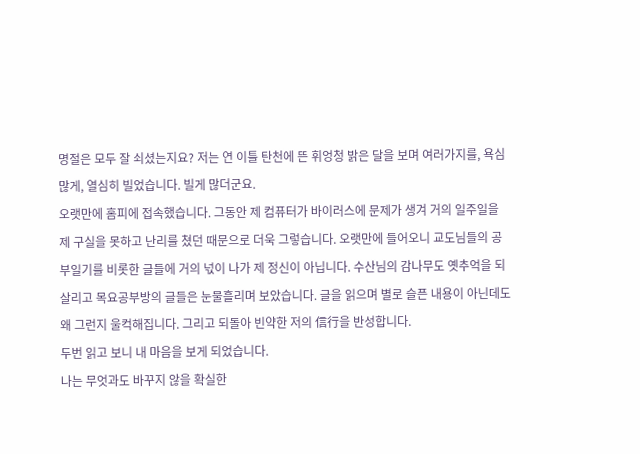명절은 모두 잘 쇠셨는지요? 저는 연 이틀 탄천에 뜬 휘엉청 밝은 달을 보며 여러가지를, 욕심많게, 열심히 빌었습니다. 빌게 많더군요.
오랫만에 홈피에 접속했습니다. 그동안 제 컴퓨터가 바이러스에 문제가 생겨 거의 일주일을 제 구실을 못하고 난리를 쳤던 때문으로 더욱 그렇습니다. 오랫만에 들어오니 교도님들의 공부일기를 비롯한 글들에 거의 넋이 나가 제 정신이 아닙니다. 수산님의 감나무도 옛추억을 되살리고 목요공부방의 글들은 눈물흘리며 보았습니다. 글을 읽으며 별로 슬픈 내용이 아닌데도 왜 그런지 울컥해집니다. 그리고 되돌아 빈약한 저의 信行을 반성합니다.
두번 읽고 보니 내 마음을 보게 되었습니다.
나는 무엇과도 바꾸지 않을 확실한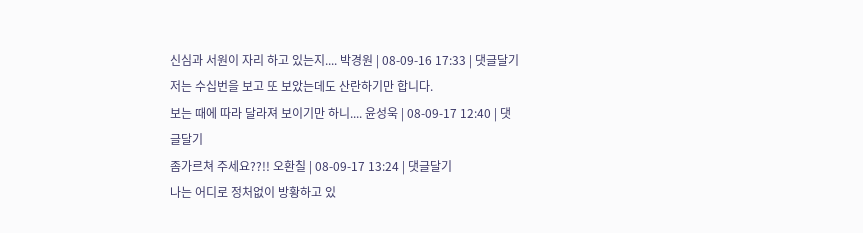신심과 서원이 자리 하고 있는지.... 박경원 | 08-09-16 17:33 | 댓글달기
저는 수십번을 보고 또 보았는데도 산란하기만 합니다.
보는 때에 따라 달라져 보이기만 하니.... 윤성욱 | 08-09-17 12:40 | 댓글달기
좀가르쳐 주세요??!! 오환칠 | 08-09-17 13:24 | 댓글달기
나는 어디로 정처없이 방황하고 있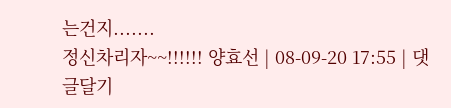는건지.......
정신차리자~~!!!!!! 양효선 | 08-09-20 17:55 | 댓글달기